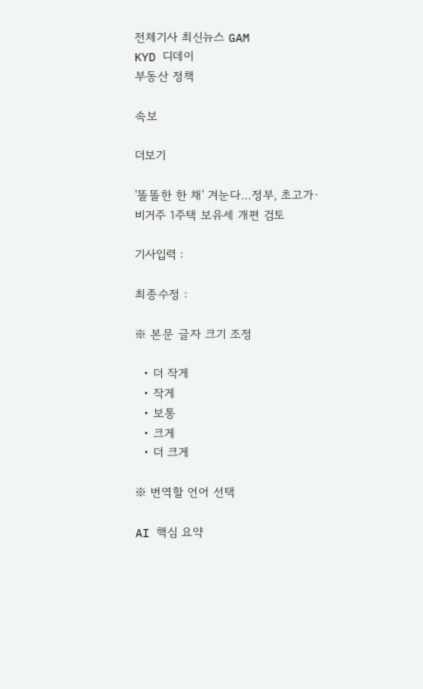전체기사 최신뉴스 GAM
KYD 디데이
부동산 정책

속보

더보기

'똘똘한 한 채' 겨눈다…정부, 초고가·비거주 1주택 보유세 개편 검토

기사입력 :

최종수정 :

※ 본문 글자 크기 조정

  • 더 작게
  • 작게
  • 보통
  • 크게
  • 더 크게

※ 번역할 언어 선택

AI 핵심 요약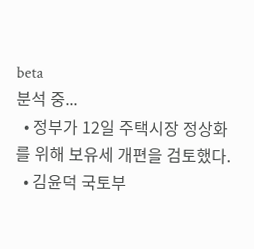beta
분석 중...
  • 정부가 12일 주택시장 정상화를 위해 보유세 개편을 검토했다.
  • 김윤덕 국토부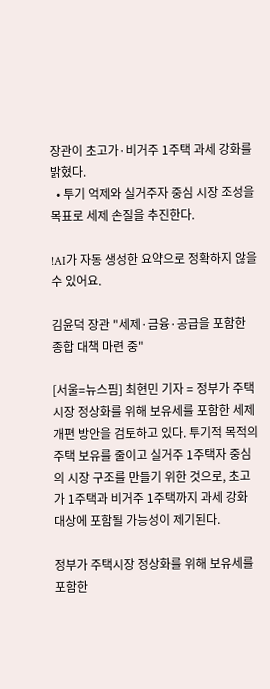장관이 초고가·비거주 1주택 과세 강화를 밝혔다.
  • 투기 억제와 실거주자 중심 시장 조성을 목표로 세제 손질을 추진한다.

!AI가 자동 생성한 요약으로 정확하지 않을 수 있어요.

김윤덕 장관 "세제·금융·공급을 포함한 종합 대책 마련 중"

[서울=뉴스핌] 최현민 기자 = 정부가 주택시장 정상화를 위해 보유세를 포함한 세제 개편 방안을 검토하고 있다. 투기적 목적의 주택 보유를 줄이고 실거주 1주택자 중심의 시장 구조를 만들기 위한 것으로, 초고가 1주택과 비거주 1주택까지 과세 강화 대상에 포함될 가능성이 제기된다.

정부가 주택시장 정상화를 위해 보유세를 포함한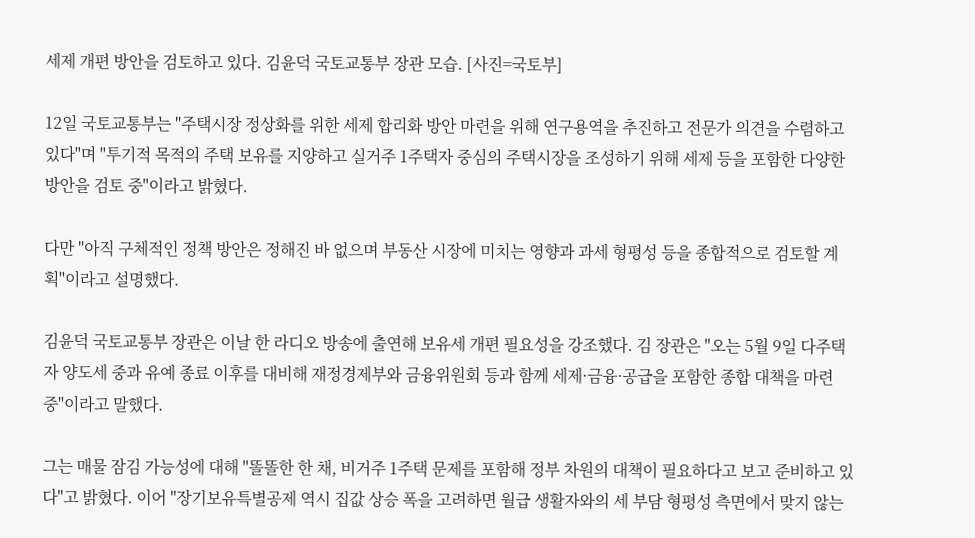세제 개편 방안을 검토하고 있다. 김윤덕 국토교통부 장관 모습. [사진=국토부]

12일 국토교통부는 "주택시장 정상화를 위한 세제 합리화 방안 마련을 위해 연구용역을 추진하고 전문가 의견을 수렴하고 있다"며 "투기적 목적의 주택 보유를 지양하고 실거주 1주택자 중심의 주택시장을 조성하기 위해 세제 등을 포함한 다양한 방안을 검토 중"이라고 밝혔다.

다만 "아직 구체적인 정책 방안은 정해진 바 없으며 부동산 시장에 미치는 영향과 과세 형평성 등을 종합적으로 검토할 계획"이라고 설명했다.

김윤덕 국토교통부 장관은 이날 한 라디오 방송에 출연해 보유세 개편 필요성을 강조했다. 김 장관은 "오는 5월 9일 다주택자 양도세 중과 유예 종료 이후를 대비해 재정경제부와 금융위원회 등과 함께 세제·금융·공급을 포함한 종합 대책을 마련 중"이라고 말했다.

그는 매물 잠김 가능성에 대해 "똘똘한 한 채, 비거주 1주택 문제를 포함해 정부 차원의 대책이 필요하다고 보고 준비하고 있다"고 밝혔다. 이어 "장기보유특별공제 역시 집값 상승 폭을 고려하면 월급 생활자와의 세 부담 형평성 측면에서 맞지 않는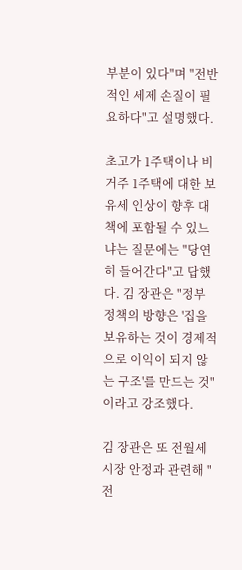부분이 있다"며 "전반적인 세제 손질이 필요하다"고 설명했다.

초고가 1주택이나 비거주 1주택에 대한 보유세 인상이 향후 대책에 포함될 수 있느냐는 질문에는 "당연히 들어간다"고 답했다. 김 장관은 "정부 정책의 방향은 '집을 보유하는 것이 경제적으로 이익이 되지 않는 구조'를 만드는 것"이라고 강조했다.

김 장관은 또 전월세 시장 안정과 관련해 "전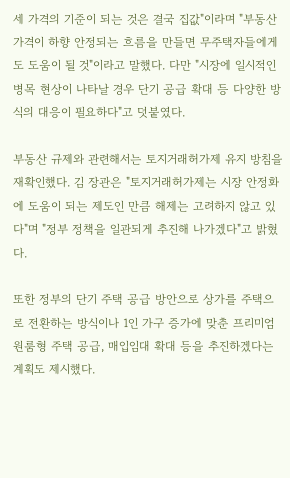세 가격의 기준이 되는 것은 결국 집값"이라며 "부동산 가격이 하향 안정되는 흐름을 만들면 무주택자들에게도 도움이 될 것"이라고 말했다. 다만 "시장에 일시적인 병목 현상이 나타날 경우 단기 공급 확대 등 다양한 방식의 대응이 필요하다"고 덧붙였다.

부동산 규제와 관련해서는 토지거래허가제 유지 방침을 재확인했다. 김 장관은 "토지거래허가제는 시장 안정화에 도움이 되는 제도인 만큼 해제는 고려하지 않고 있다"며 "정부 정책을 일관되게 추진해 나가겠다"고 밝혔다.

또한 정부의 단기 주택 공급 방안으로 상가를 주택으로 전환하는 방식이나 1인 가구 증가에 맞춘 프리미엄 원룸형 주택 공급, 매입임대 확대 등을 추진하겠다는 계획도 제시했다.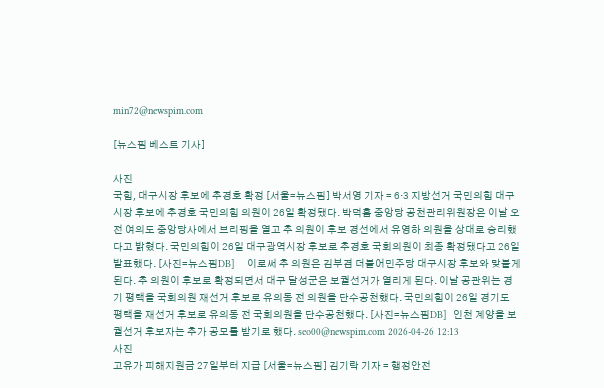min72@newspim.com

[뉴스핌 베스트 기사]

사진
국힘, 대구시장 후보에 추경호 확정 [서울=뉴스핌] 박서영 기자 = 6·3 지방선거 국민의힘 대구시장 후보에 추경호 국민의힘 의원이 26일 확정됐다. 박덕흠 중앙당 공천관리위원장은 이날 오전 여의도 중앙당사에서 브리핑을 열고 추 의원이 후보 경선에서 유영하 의원을 상대로 승리했다고 밝혔다. 국민의힘이 26일 대구광역시장 후보로 추경호 국회의원이 최종 확정됐다고 26일 발표했다. [사진=뉴스핌DB]    이로써 추 의원은 김부겸 더불어민주당 대구시장 후보와 맞붙게 된다. 추 의원이 후보로 확정되면서 대구 달성군은 보궐선거가 열리게 된다. 이날 공관위는 경기 평택을 국회의원 재선거 후보로 유의동 전 의원을 단수공천했다. 국민의힘이 26일 경기도 평택을 재선거 후보로 유의동 전 국회의원을 단수공천했다. [사진=뉴스핌DB]  인천 계양을 보궐선거 후보자는 추가 공모를 받기로 했다. seo00@newspim.com 2026-04-26 12:13
사진
고유가 피해지원금 27일부터 지급 [서울=뉴스핌] 김기락 기자 = 행정안전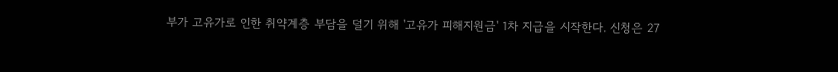부가 고유가로 인한 취약계층 부담을 덜기 위해 '고유가 피해지원금' 1차 지급을 시작한다. 신청은 27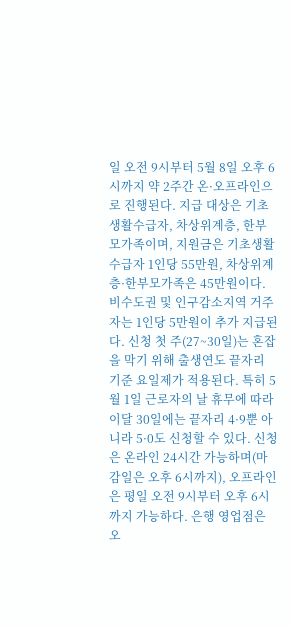일 오전 9시부터 5월 8일 오후 6시까지 약 2주간 온·오프라인으로 진행된다. 지급 대상은 기초생활수급자, 차상위계층, 한부모가족이며, 지원금은 기초생활수급자 1인당 55만원, 차상위계층·한부모가족은 45만원이다. 비수도권 및 인구감소지역 거주자는 1인당 5만원이 추가 지급된다. 신청 첫 주(27~30일)는 혼잡을 막기 위해 출생연도 끝자리 기준 요일제가 적용된다. 특히 5월 1일 근로자의 날 휴무에 따라 이달 30일에는 끝자리 4·9뿐 아니라 5·0도 신청할 수 있다. 신청은 온라인 24시간 가능하며(마감일은 오후 6시까지), 오프라인은 평일 오전 9시부터 오후 6시까지 가능하다. 은행 영업점은 오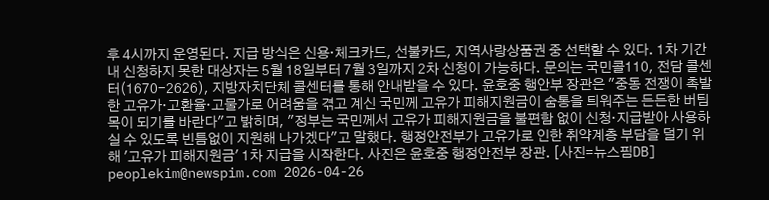후 4시까지 운영된다. 지급 방식은 신용·체크카드, 선불카드, 지역사랑상품권 중 선택할 수 있다. 1차 기간 내 신청하지 못한 대상자는 5월 18일부터 7월 3일까지 2차 신청이 가능하다. 문의는 국민콜110, 전담 콜센터(1670-2626), 지방자치단체 콜센터를 통해 안내받을 수 있다. 윤호중 행안부 장관은 "중동 전쟁이 촉발한 고유가·고환율·고물가로 어려움을 겪고 계신 국민께 고유가 피해지원금이 숨통을 틔워주는 든든한 버팀목이 되기를 바란다"고 밝히며, "정부는 국민께서 고유가 피해지원금을 불편함 없이 신청·지급받아 사용하실 수 있도록 빈틈없이 지원해 나가겠다"고 말했다. 행정안전부가 고유가로 인한 취약계층 부담을 덜기 위해 '고유가 피해지원금' 1차 지급을 시작한다. 사진은 윤호중 행정안전부 장관. [사진=뉴스핌DB] peoplekim@newspim.com 2026-04-26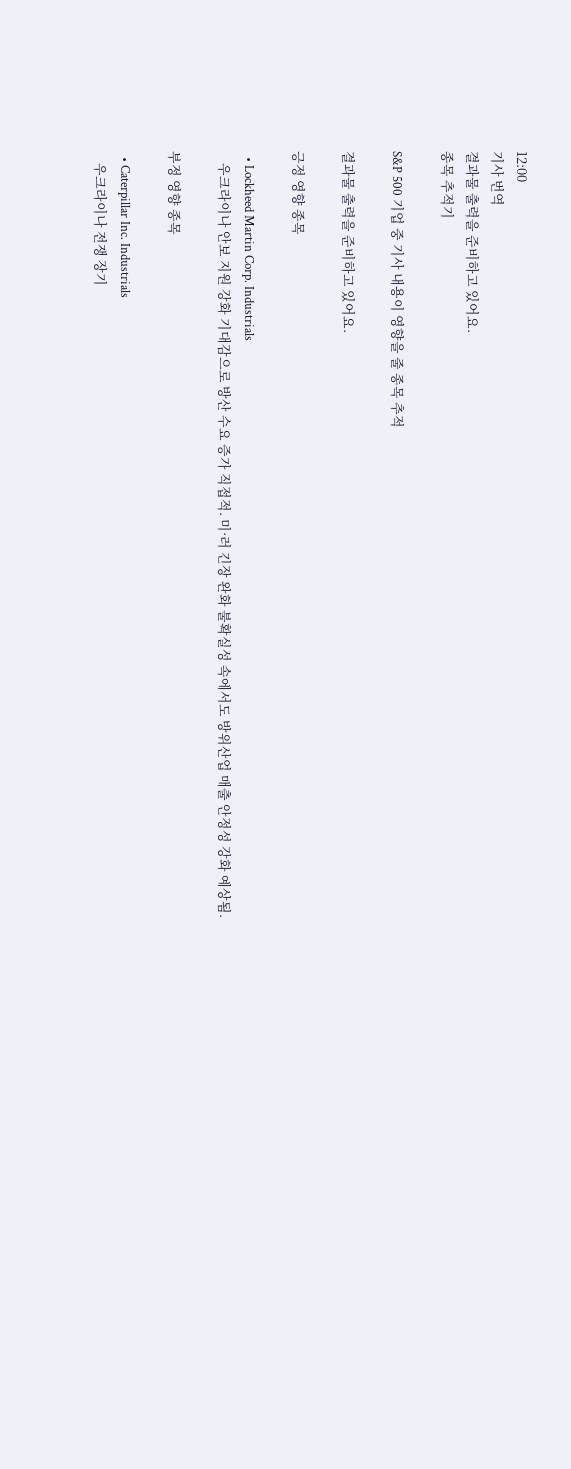12:00
기사 번역
결과물 출력을 준비하고 있어요.
종목 추적기

S&P 500 기업 중 기사 내용이 영향을 줄 종목 추적

결과물 출력을 준비하고 있어요.

긍정 영향 종목

  • Lockheed Martin Corp. Industrials
    우크라이나 안보 지원 강화 기대감으로 방산 수요 증가 직접적. 미·러 긴장 완화 불확실성 속에서도 방위산업 매출 안정성 강화 예상됨.

부정 영향 종목

  • Caterpillar Inc. Industrials
    우크라이나 전쟁 장기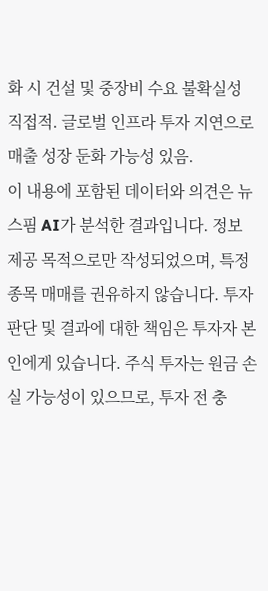화 시 건설 및 중장비 수요 불확실성 직접적. 글로벌 인프라 투자 지연으로 매출 성장 둔화 가능성 있음.
이 내용에 포함된 데이터와 의견은 뉴스핌 AI가 분석한 결과입니다. 정보 제공 목적으로만 작성되었으며, 특정 종목 매매를 권유하지 않습니다. 투자 판단 및 결과에 대한 책임은 투자자 본인에게 있습니다. 주식 투자는 원금 손실 가능성이 있으므로, 투자 전 충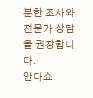분한 조사와 전문가 상담을 권장합니다.
안다쇼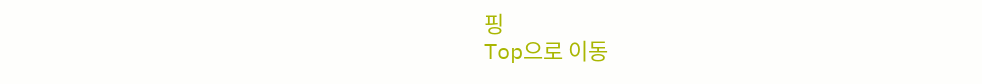핑
Top으로 이동